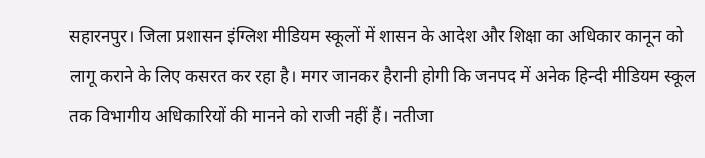सहारनपुर। जिला प्रशासन इंग्लिश मीडियम स्कूलों में शासन के आदेश और शिक्षा का अधिकार कानून को लागू कराने के लिए कसरत कर रहा है। मगर जानकर हैरानी होगी कि जनपद में अनेक हिन्दी मीडियम स्कूल तक विभागीय अधिकारियों की मानने को राजी नहीं हैं। नतीजा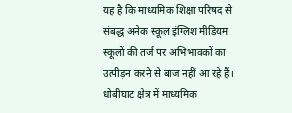यह है कि माध्यमिक शिक्षा परिषद से संबद्ध अनेक स्कूल इंग्लिश मीडियम स्कूलों की तर्ज पर अभिभावकों का उत्पीड़न करने से बाज नहीं आ रहे हैं।
धोबीघाट क्षेत्र में माध्यमिक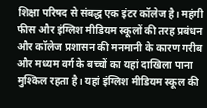शिक्षा परिषद से संबद्ध एक इंटर कॉलेज है। महंगी फीस और इंग्लिश मीडियम स्कूलों की तरह प्रबंधन और कॉलेज प्रशासन की मनमानी के कारण गरीब और मध्यम वर्ग के बच्चों का यहां दाखिला पाना मुश्किल रहता है। यहां इंग्लिश मीडियम स्कूल की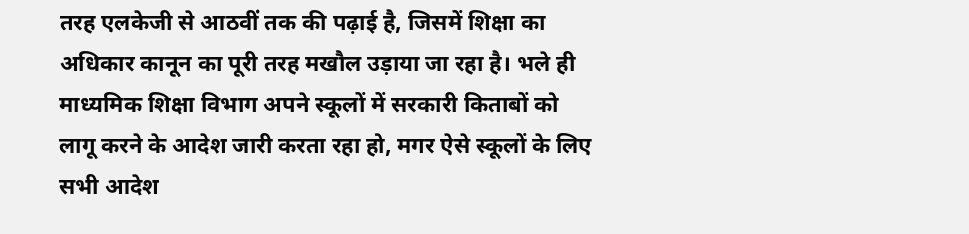तरह एलकेजी से आठवीं तक की पढ़ाई है, जिसमें शिक्षा का अधिकार कानून का पूरी तरह मखौल उड़ाया जा रहा है। भले ही माध्यमिक शिक्षा विभाग अपने स्कूलों में सरकारी किताबों को लागू करने के आदेश जारी करता रहा हो, मगर ऐसे स्कूलों के लिए सभी आदेश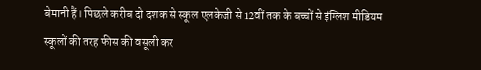बेमानी हैं। पिछले करीब दो दशक से स्कूल एलकेजी से 12वीं तक के बच्चों से इंग्लिश मीडियम स्कूलों की तरह फीस की वसूली कर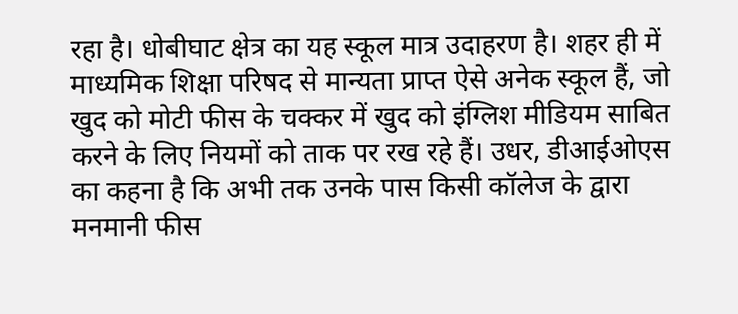रहा है। धोबीघाट क्षेत्र का यह स्कूल मात्र उदाहरण है। शहर ही में माध्यमिक शिक्षा परिषद से मान्यता प्राप्त ऐसे अनेक स्कूल हैं, जो खुद को मोटी फीस के चक्कर में खुद को इंग्लिश मीडियम साबित करने के लिए नियमों को ताक पर रख रहे हैं। उधर, डीआईओएस का कहना है कि अभी तक उनके पास किसी कॉलेज के द्वारा मनमानी फीस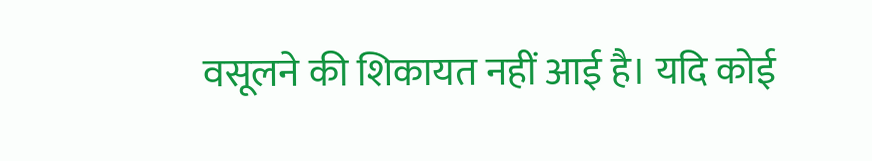वसूलने की शिकायत नहीं आई है। यदि कोई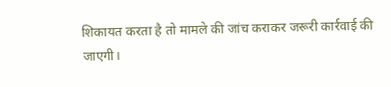शिकायत करता है तो मामले की जांच कराकर जरूरी कार्रवाई की जाएगी।